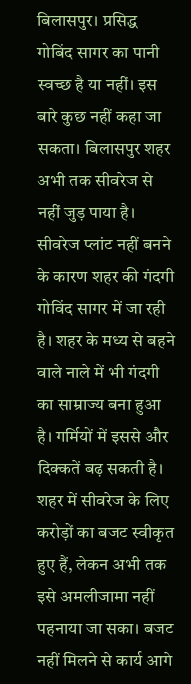बिलासपुर। प्रसिद्ध गोबिंद सागर का पानी स्वच्छ है या नहीं। इस बारे कुछ नहीं कहा जा सकता। बिलासपुर शहर अभी तक सीवरेज से नहीं जुड़ पाया है। सीवरेज प्लांट नहीं बनने के कारण शहर की गंदगी गोविंद सागर में जा रही है। शहर के मध्य से बहने वाले नाले में भी गंदगी का साम्राज्य बना हुआ है। गर्मियों में इससे और दिक्कतें बढ़ सकती है। शहर में सीवरेज के लिए करोड़ों का बजट स्वीकृत हुए हैं, लेकन अभी तक इसे अमलीजामा नहीं पहनाया जा सका। बजट नहीं मिलने से कार्य आगे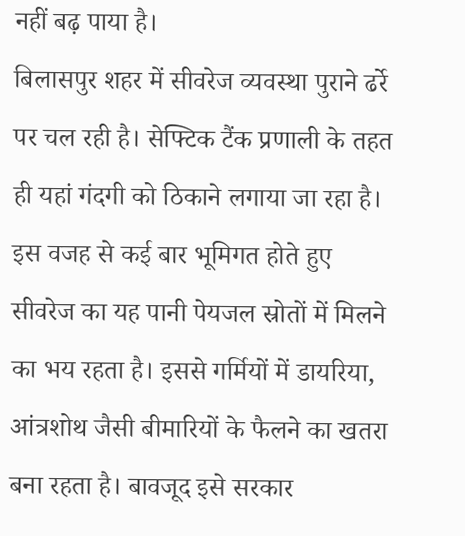नहीं बढ़ पाया है।
बिलासपुर शहर में सीवरेज व्यवस्था पुराने ढर्रे पर चल रही है। सेफ्टिक टैंक प्रणाली के तहत ही यहां गंदगी को ठिकाने लगाया जा रहा है। इस वजह से कई बार भूमिगत होते हुए सीवरेज का यह पानी पेयजल स्रोतों में मिलने का भय रहता है। इससे गर्मियों में डायरिया, आंत्रशोथ जैसी बीमारियों के फैलने का खतरा बना रहता है। बावजूद इसे सरकार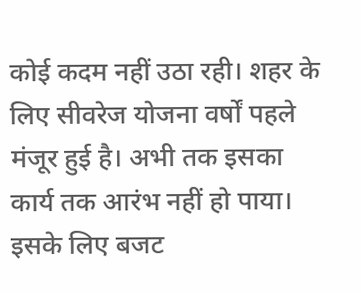कोई कदम नहीं उठा रही। शहर के लिए सीवरेज योजना वर्षों पहले मंजूर हुई है। अभी तक इसका कार्य तक आरंभ नहीं हो पाया। इसके लिए बजट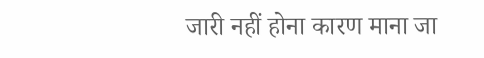जारी नहीं होना कारण माना जा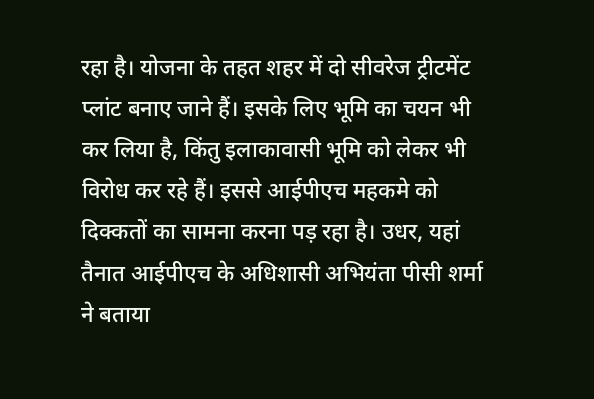रहा है। योजना के तहत शहर में दो सीवरेज ट्रीटमेंट प्लांट बनाए जाने हैं। इसके लिए भूमि का चयन भी कर लिया है, किंतु इलाकावासी भूमि को लेकर भी विरोध कर रहे हैं। इससे आईपीएच महकमे को दिक्कतों का सामना करना पड़ रहा है। उधर, यहां तैनात आईपीएच के अधिशासी अभियंता पीसी शर्मा ने बताया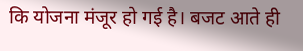कि योजना मंजूर हो गई है। बजट आते ही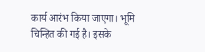कार्य आरंभ किया जाएगा। भूमि चिन्हित की गई है। इसके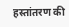हस्तांतरण की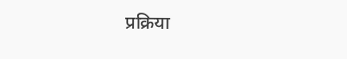प्रक्रिया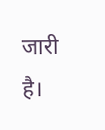जारी है।